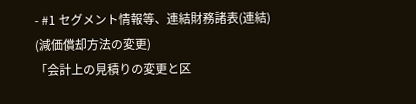- #1 セグメント情報等、連結財務諸表(連結)
(減価償却方法の変更)
「会計上の見積りの変更と区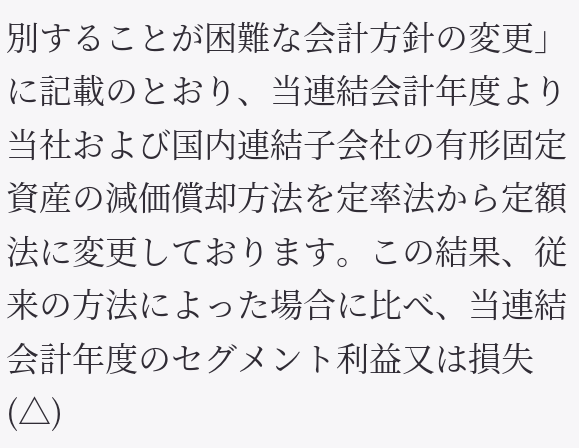別することが困難な会計方針の変更」に記載のとおり、当連結会計年度より当社および国内連結子会社の有形固定資産の減価償却方法を定率法から定額法に変更しております。この結果、従来の方法によった場合に比べ、当連結会計年度のセグメント利益又は損失(△)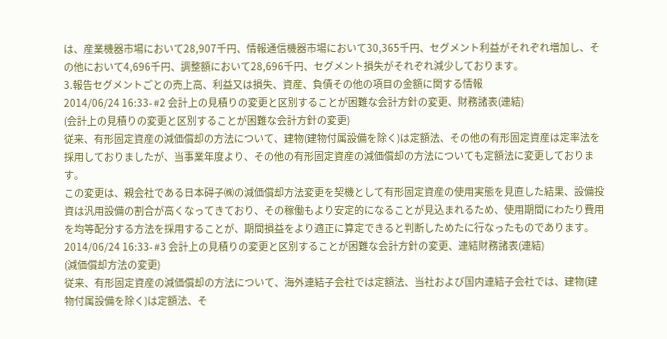は、産業機器市場において28,907千円、情報通信機器市場において30,365千円、セグメント利益がそれぞれ増加し、その他において4,696千円、調整額において28,696千円、セグメント損失がそれぞれ減少しております。
3.報告セグメントごとの売上高、利益又は損失、資産、負債その他の項目の金額に関する情報
2014/06/24 16:33- #2 会計上の見積りの変更と区別することが困難な会計方針の変更、財務諸表(連結)
(会計上の見積りの変更と区別することが困難な会計方針の変更)
従来、有形固定資産の減価償却の方法について、建物(建物付属設備を除く)は定額法、その他の有形固定資産は定率法を採用しておりましたが、当事業年度より、その他の有形固定資産の減価償却の方法についても定額法に変更しております。
この変更は、親会社である日本碍子㈱の減価償却方法変更を契機として有形固定資産の使用実態を見直した結果、設備投資は汎用設備の割合が高くなってきており、その稼働もより安定的になることが見込まれるため、使用期間にわたり費用を均等配分する方法を採用することが、期間損益をより適正に算定できると判断しためたに行なったものであります。
2014/06/24 16:33- #3 会計上の見積りの変更と区別することが困難な会計方針の変更、連結財務諸表(連結)
(減価償却方法の変更)
従来、有形固定資産の減価償却の方法について、海外連結子会社では定額法、当社および国内連結子会社では、建物(建物付属設備を除く)は定額法、そ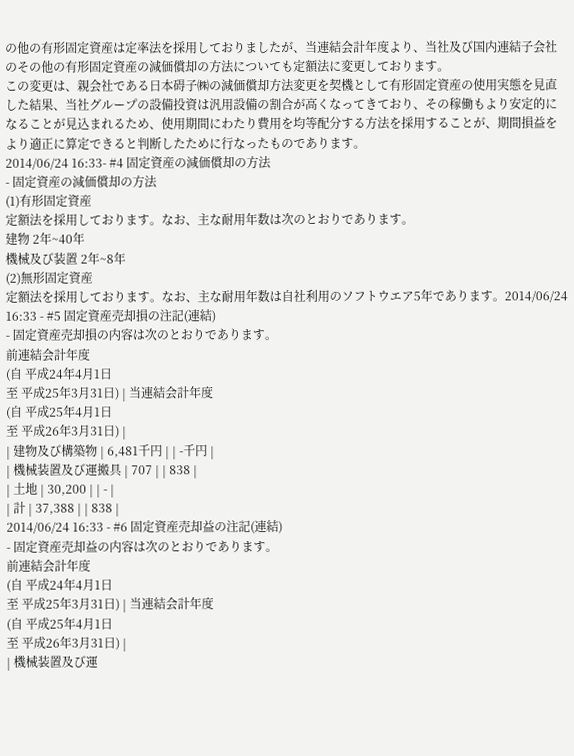の他の有形固定資産は定率法を採用しておりましたが、当連結会計年度より、当社及び国内連結子会社のその他の有形固定資産の減価償却の方法についても定額法に変更しております。
この変更は、親会社である日本碍子㈱の減価償却方法変更を契機として有形固定資産の使用実態を見直した結果、当社グループの設備投資は汎用設備の割合が高くなってきており、その稼働もより安定的になることが見込まれるため、使用期間にわたり費用を均等配分する方法を採用することが、期間損益をより適正に算定できると判断したために行なったものであります。
2014/06/24 16:33- #4 固定資産の減価償却の方法
- 固定資産の減価償却の方法
(1)有形固定資産
定額法を採用しております。なお、主な耐用年数は次のとおりであります。
建物 2年~40年
機械及び装置 2年~8年
(2)無形固定資産
定額法を採用しております。なお、主な耐用年数は自社利用のソフトウエア5年であります。2014/06/24 16:33 - #5 固定資産売却損の注記(連結)
- 固定資産売却損の内容は次のとおりであります。
前連結会計年度
(自 平成24年4月1日
至 平成25年3月31日) | 当連結会計年度
(自 平成25年4月1日
至 平成26年3月31日) |
| 建物及び構築物 | 6,481千円 | | -千円 |
| 機械装置及び運搬具 | 707 | | 838 |
| 土地 | 30,200 | | - |
| 計 | 37,388 | | 838 |
2014/06/24 16:33 - #6 固定資産売却益の注記(連結)
- 固定資産売却益の内容は次のとおりであります。
前連結会計年度
(自 平成24年4月1日
至 平成25年3月31日) | 当連結会計年度
(自 平成25年4月1日
至 平成26年3月31日) |
| 機械装置及び運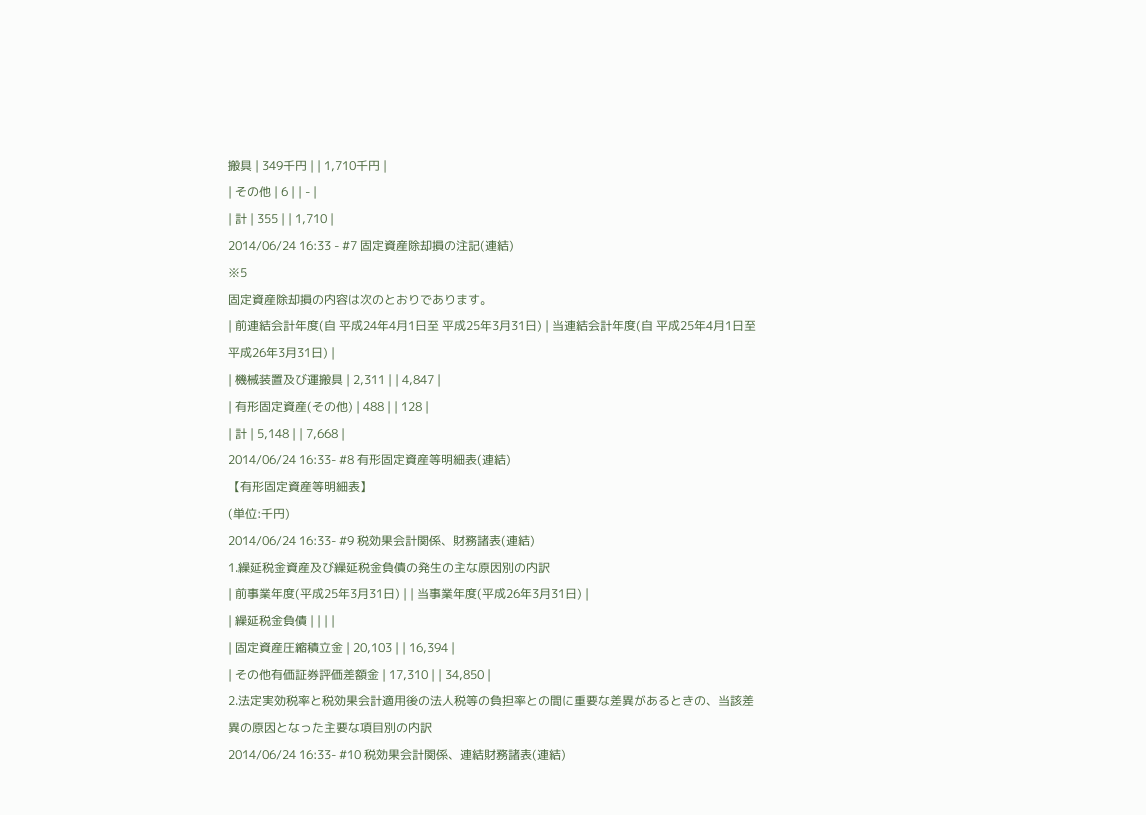搬具 | 349千円 | | 1,710千円 |
| その他 | 6 | | - |
| 計 | 355 | | 1,710 |
2014/06/24 16:33 - #7 固定資産除却損の注記(連結)
※5
固定資産除却損の内容は次のとおりであります。
| 前連結会計年度(自 平成24年4月1日至 平成25年3月31日) | 当連結会計年度(自 平成25年4月1日至 平成26年3月31日) |
| 機械装置及び運搬具 | 2,311 | | 4,847 |
| 有形固定資産(その他) | 488 | | 128 |
| 計 | 5,148 | | 7,668 |
2014/06/24 16:33- #8 有形固定資産等明細表(連結)
【有形固定資産等明細表】
(単位:千円)
2014/06/24 16:33- #9 税効果会計関係、財務諸表(連結)
1.繰延税金資産及び繰延税金負債の発生の主な原因別の内訳
| 前事業年度(平成25年3月31日) | | 当事業年度(平成26年3月31日) |
| 繰延税金負債 | | | |
| 固定資産圧縮積立金 | 20,103 | | 16,394 |
| その他有価証券評価差額金 | 17,310 | | 34,850 |
2.法定実効税率と税効果会計適用後の法人税等の負担率との間に重要な差異があるときの、当該差異の原因となった主要な項目別の内訳
2014/06/24 16:33- #10 税効果会計関係、連結財務諸表(連結)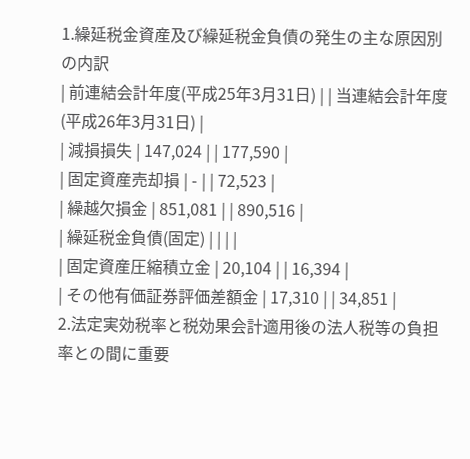1.繰延税金資産及び繰延税金負債の発生の主な原因別の内訳
| 前連結会計年度(平成25年3月31日) | | 当連結会計年度(平成26年3月31日) |
| 減損損失 | 147,024 | | 177,590 |
| 固定資産売却損 | - | | 72,523 |
| 繰越欠損金 | 851,081 | | 890,516 |
| 繰延税金負債(固定) | | | |
| 固定資産圧縮積立金 | 20,104 | | 16,394 |
| その他有価証券評価差額金 | 17,310 | | 34,851 |
2.法定実効税率と税効果会計適用後の法人税等の負担率との間に重要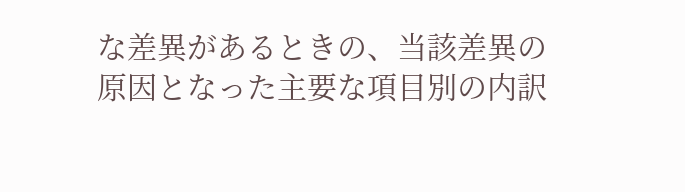な差異があるときの、当該差異の原因となった主要な項目別の内訳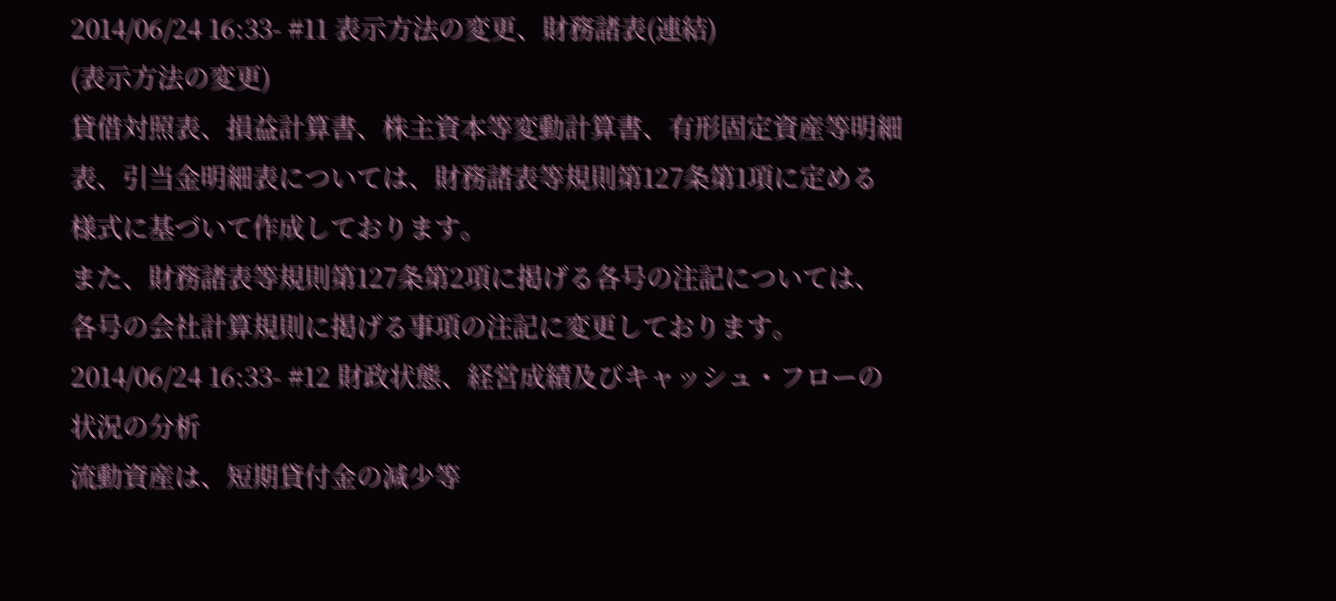2014/06/24 16:33- #11 表示方法の変更、財務諸表(連結)
(表示方法の変更)
貸借対照表、損益計算書、株主資本等変動計算書、有形固定資産等明細表、引当金明細表については、財務諸表等規則第127条第1項に定める様式に基づいて作成しております。
また、財務諸表等規則第127条第2項に掲げる各号の注記については、各号の会社計算規則に掲げる事項の注記に変更しております。
2014/06/24 16:33- #12 財政状態、経営成績及びキャッシュ・フローの状況の分析
流動資産は、短期貸付金の減少等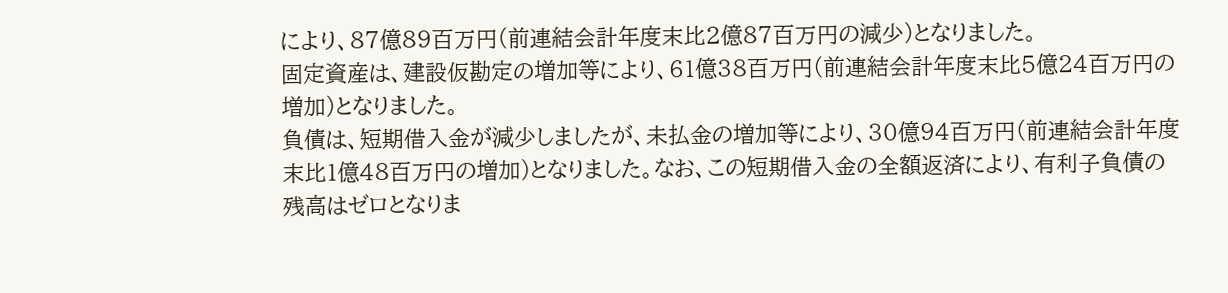により、87億89百万円(前連結会計年度末比2億87百万円の減少)となりました。
固定資産は、建設仮勘定の増加等により、61億38百万円(前連結会計年度末比5億24百万円の増加)となりました。
負債は、短期借入金が減少しましたが、未払金の増加等により、30億94百万円(前連結会計年度末比1億48百万円の増加)となりました。なお、この短期借入金の全額返済により、有利子負債の残高はゼロとなりま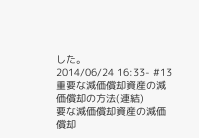した。
2014/06/24 16:33- #13 重要な減価償却資産の減価償却の方法(連結)
要な減価償却資産の減価償却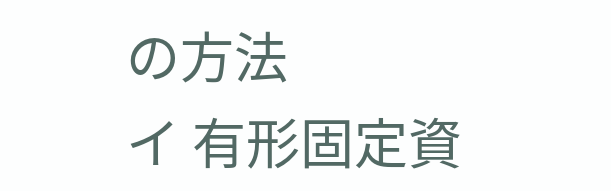の方法
イ 有形固定資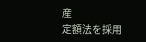産
定額法を採用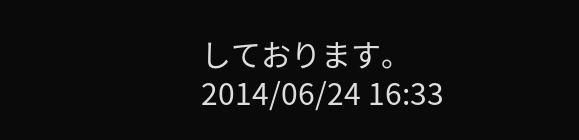しております。
2014/06/24 16:33